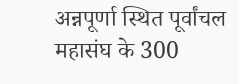अन्नपूर्णा स्थित पूर्वांचल महासंघ के 300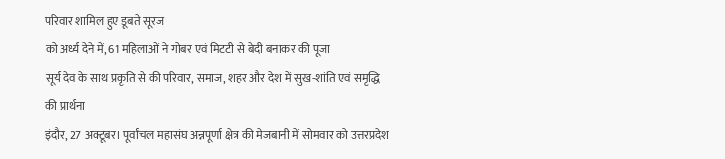परिवार शामिल हुए डूबते सूरज
को अर्ध्य देने में, 61 महिलाओं ने गोबर एवं मिटटी से बेदी बनाकर की पूजा
सूर्य देव के साथ प्रकृति से की परिवार, समाज, शहर और देश में सुख-शांति एवं समृद्धि की प्रार्थना
इंदौर, 27 अक्टूबर। पूर्वांचल महासंघ अन्नपूर्णा क्षेत्र की मेजबानी में सोमवार को उत्तरप्रदेश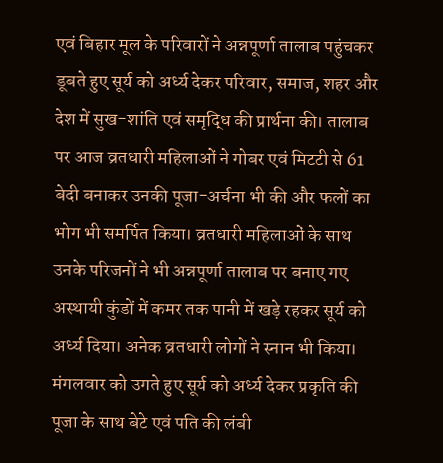एवं बिहार मूल के परिवारों ने अन्नपूर्णा तालाब पहुंचकर डूबते हुए सूर्य को अर्ध्य देकर परिवार, समाज, शहर और देश में सुख-शांति एवं समृद्धि की प्रार्थना की। तालाब पर आज व्रतधारी महिलाओं ने गोबर एवं मिटटी से 61 बेदी बनाकर उनकी पूजा-अर्चना भी की और फलों का भोग भी समर्पित किया। व्रतधारी महिलाओं के साथ उनके परिजनों ने भी अन्नपूर्णा तालाब पर बनाए गए अस्थायी कुंडों में कमर तक पानी में खड़े रहकर सूर्य को अर्ध्य दिया। अनेक व्रतधारी लोगों ने स्नान भी किया। मंगलवार को उगते हुए सूर्य को अर्ध्य देकर प्रकृति की पूजा के साथ बेटे एवं पति की लंबी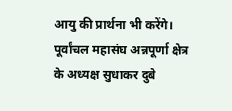आयु की प्रार्थना भी करेंगे।
पूर्वांचल महासंघ अन्नपूर्णा क्षेत्र के अध्यक्ष सुधाकर दुबे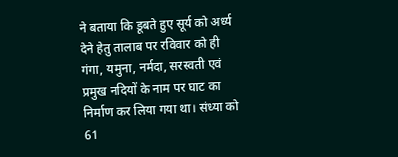ने बताया कि डूबते हुए सूर्य को अर्ध्य देने हेतु तालाब पर रविवार को ही गंगा, यमुना, नर्मदा, सरस्वती एवं प्रमुख नदियों के नाम पर घाट का निर्माण कर लिया गया था। संध्या को 61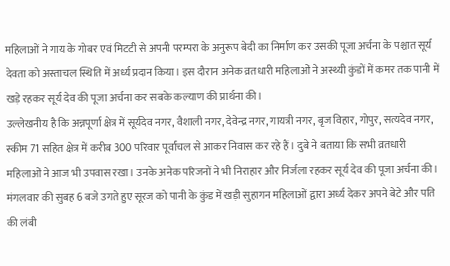महिलाओं ने गाय के गोबर एवं मिटटी से अपनी परम्परा के अनुरूप बेदी का निर्माण कर उसकी पूजा अर्चना के पश्चात सूर्य देवता को अस्ताचल स्थिति में अर्ध्य प्रदान किया। इस दौरान अनेक व्रतधारी महिलाओं ने अस्थ्यी कुंडों में कमर तक पानी में खड़े रहकर सूर्य देव की पूजा अर्चना कर सबके कल्याण की प्रार्थना की।
उल्लेखनीय है कि अन्नपूर्णा क्षेत्र में सूर्यदेव नगर, वैशाली नगर, देवेन्द्र नगर, गायत्री नगर, बृज विहार, गोपुर, सत्यदेव नगर, स्कीम 71 सहित क्षेत्र में करीब 300 परिवार पूर्वांचल से आकर निवास कर रहे हैं। दुबे ने बताया कि सभी व्रतधारी महिलाओं ने आज भी उपवास रखा। उनके अनेक परिजनों ने भी निराहार और निर्जला रहकर सूर्य देव की पूजा अर्चना की। मंगलवार की सुबह 6 बजे उगते हुए सूरज को पानी के कुंड में खड़ी सुहागन महिलाओं द्वारा अर्ध्य देकर अपने बेटे और पति की लंबी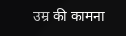उम्र की कामना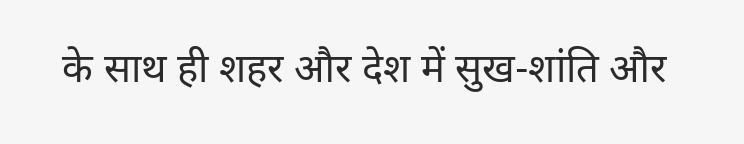के साथ ही शहर और देश में सुख-शांति और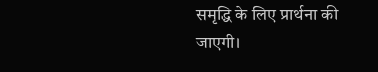समृद्धि के लिए प्रार्थना की जाएगी।